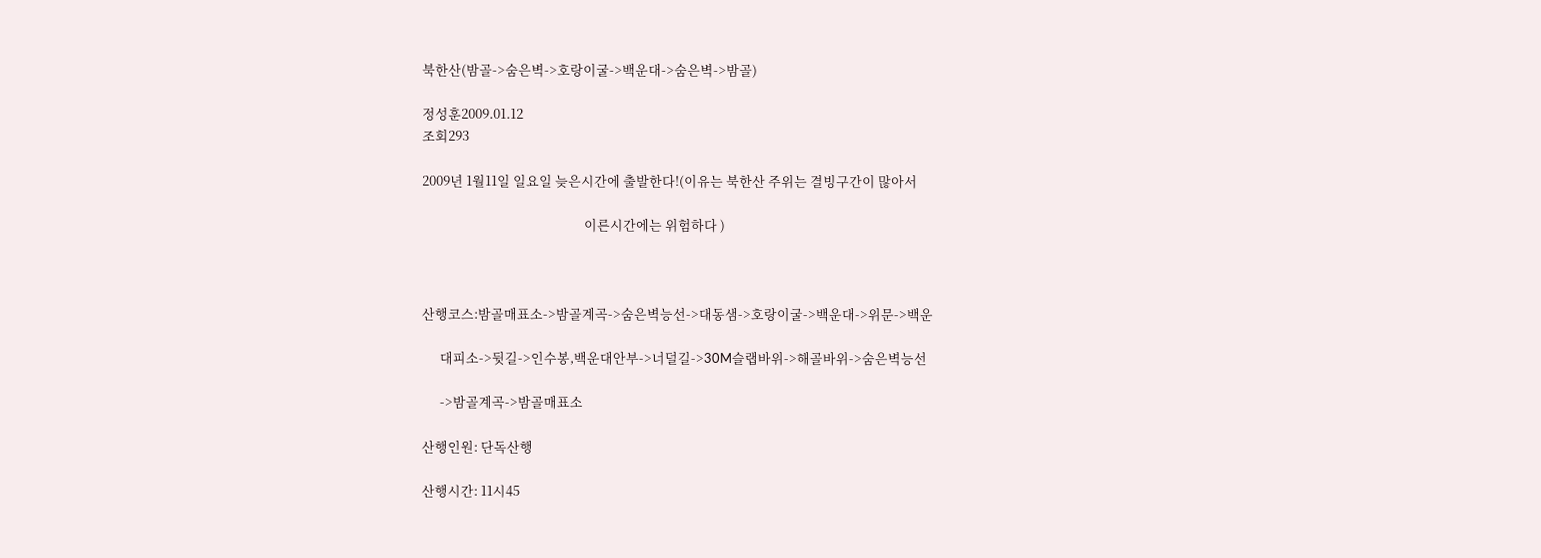북한산(밤골->숨은벽->호랑이굴->백운대->숨은벽->밤골)

정성훈2009.01.12
조회293

2009년 1월11일 일요일 늦은시간에 출발한다!(이유는 북한산 주위는 결빙구간이 많아서

                                                      이른시간에는 위험하다 )



산행코스:밤골매표소->밤골계곡->숨은벽능선->대동샘->호랑이굴->백운대->위문->백운

      대피소->뒷길->인수봉,백운대안부->너덜길->30M슬랩바위->해골바위->숨은벽능선

      ->밤골계곡->밤골매표소

산행인원: 단독산행

산행시간: 11시45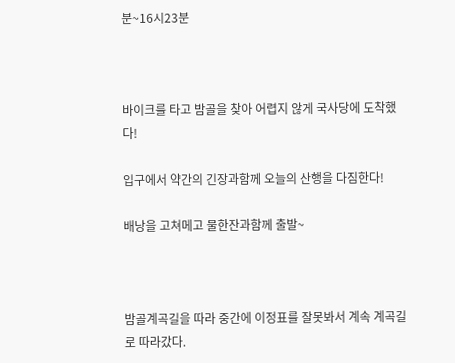분~16시23분



바이크를 타고 밤골을 찾아 어렵지 않게 국사당에 도착했다!

입구에서 약간의 긴장과함께 오늘의 산행을 다짐한다!

배낭을 고쳐메고 물한잔과함께 출발~



밤골계곡길을 따라 중간에 이정표를 잘못봐서 계속 계곡길로 따라갔다.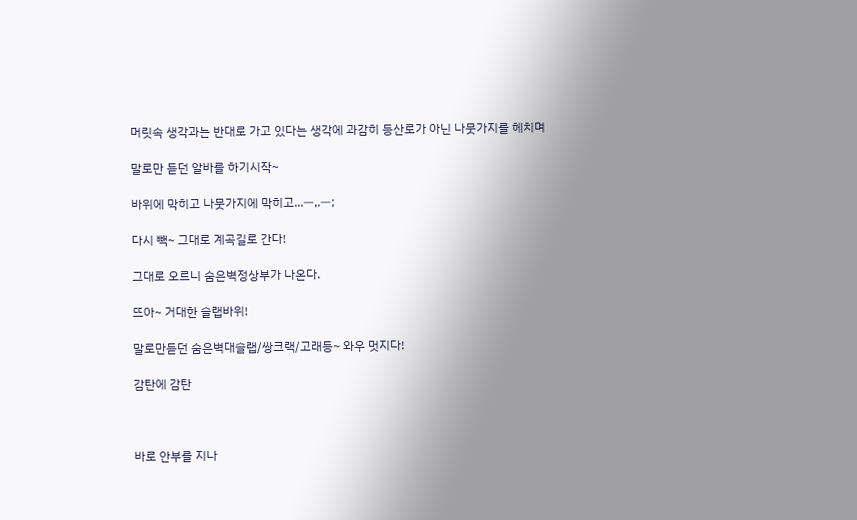머릿속 생각과는 반대로 가고 있다는 생각에 과감히 등산로가 아닌 나뭇가지를 헤치며

말로만 듣던 알바를 하기시작~

바위에 막히고 나뭇가지에 막히고...ㅡ,.ㅡ;

다시 빽~ 그대로 계곡길로 간다!

그대로 오르니 숨은벽정상부가 나온다.

뜨아~ 거대한 슬랩바위!

말로만듣던 숨은벽대슬랩/쌍크랙/고래등~ 와우 멋지다!

감탄에 감탄



바로 안부를 지나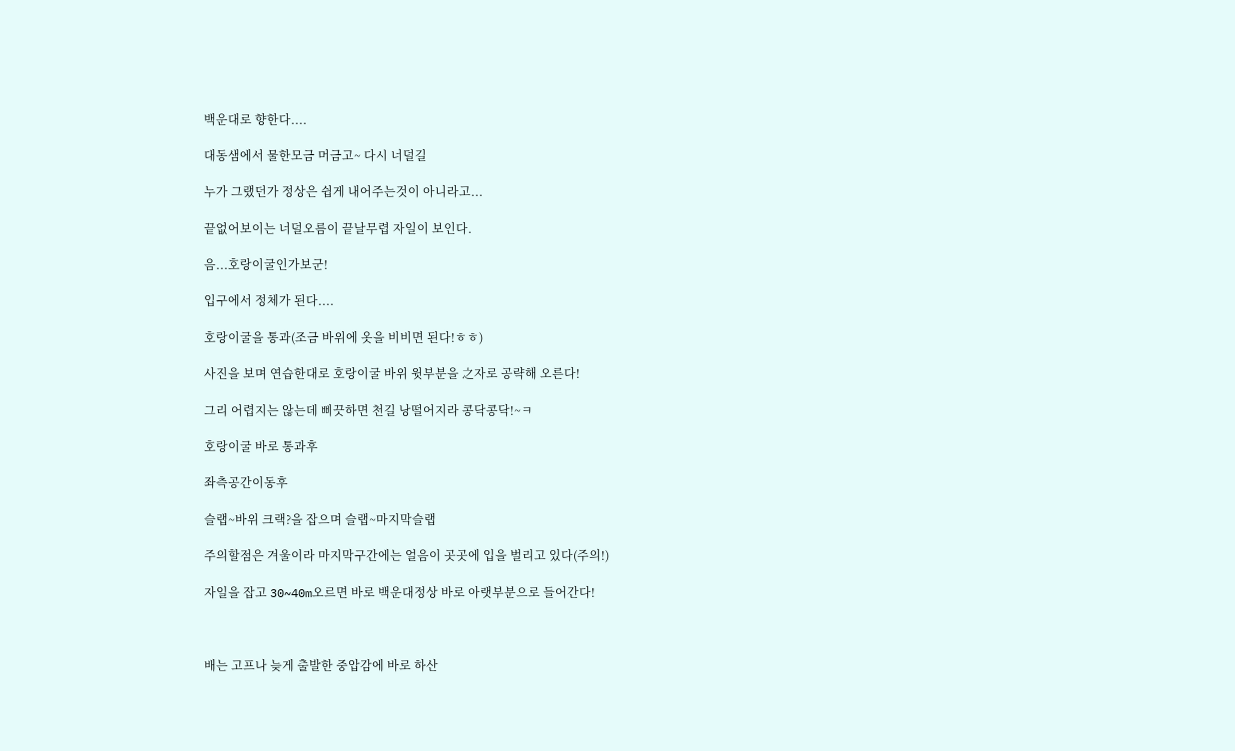백운대로 향한다....

대동샘에서 물한모금 머금고~ 다시 너덜길

누가 그랬던가 정상은 쉽게 내어주는것이 아니라고...

끝없어보이는 너덜오름이 끝날무렵 자일이 보인다.

음...호랑이굴인가보군!

입구에서 정체가 된다....

호랑이굴을 통과(조금 바위에 옷을 비비면 된다!ㅎㅎ)

사진을 보며 연습한대로 호랑이굴 바위 윗부분을 之자로 공략해 오른다!

그리 어렵지는 않는데 삐끗하면 천길 낭떨어지라 콩닥콩닥!~ㅋ

호랑이굴 바로 통과후

좌측공간이동후

슬랩~바위 크랙?을 잡으며 슬랩~마지막슬랩

주의할점은 겨울이라 마지막구간에는 얼음이 곳곳에 입을 벌리고 있다(주의!)

자일을 잡고 30~40m오르면 바로 백운대정상 바로 아랫부분으로 들어간다!



배는 고프나 늦게 출발한 중압감에 바로 하산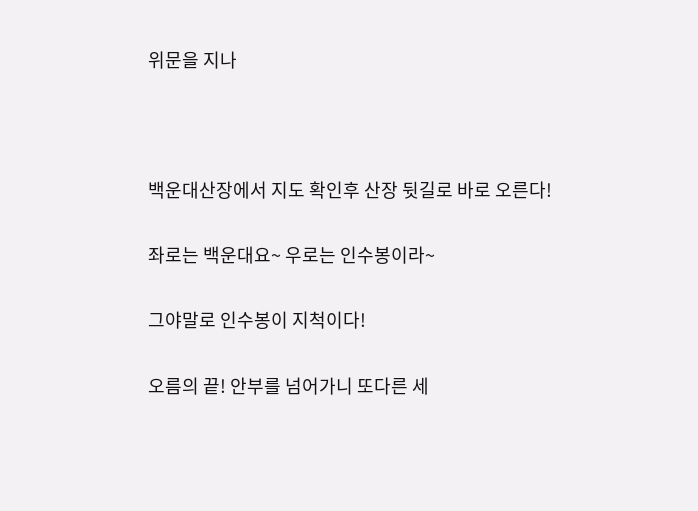위문을 지나



백운대산장에서 지도 확인후 산장 뒷길로 바로 오른다!

좌로는 백운대요~ 우로는 인수봉이라~

그야말로 인수봉이 지척이다!

오름의 끝! 안부를 넘어가니 또다른 세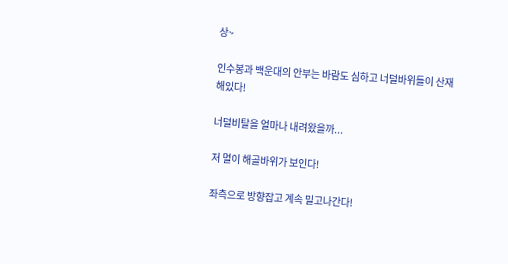상~

인수봉과 백운대의 안부는 바람도 심하고 너덜바위들이 산재해있다!

너덜비탈을 얼마나 내려왔을까...

저 멀이 해골바위가 보인다!

좌측으로 방향잡고 계속 밀고나간다!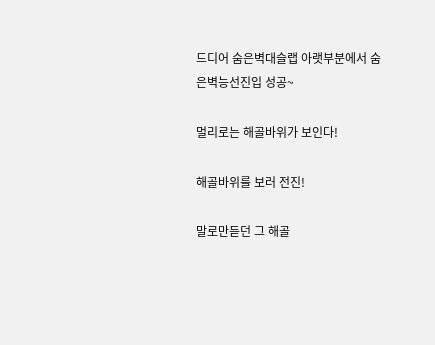드디어 숨은벽대슬랩 아랫부분에서 숨은벽능선진입 성공~

멀리로는 해골바위가 보인다!

해골바위를 보러 전진!

말로만듣던 그 해골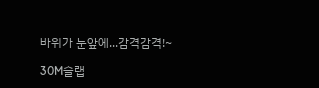바위가 눈앞에...감격감격!~

30M슬랩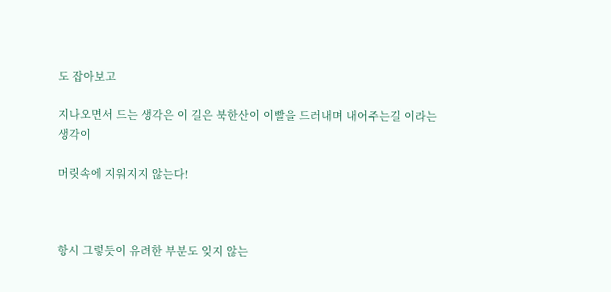도 잡아보고

지나오면서 드는 생각은 이 길은 북한산이 이빨을 드러내며 내어주는길 이라는 생각이

머릿속에 지워지지 않는다!



항시 그렇듯이 유려한 부분도 잊지 않는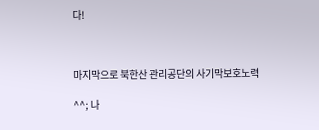다!



마지막으로 북한산 관리공단의 사기막보호노력

^^; 나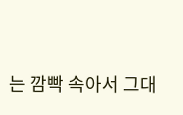는 깜빡 속아서 그대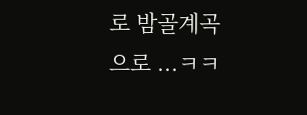로 밤골계곡으로 ...ㅋㅋ